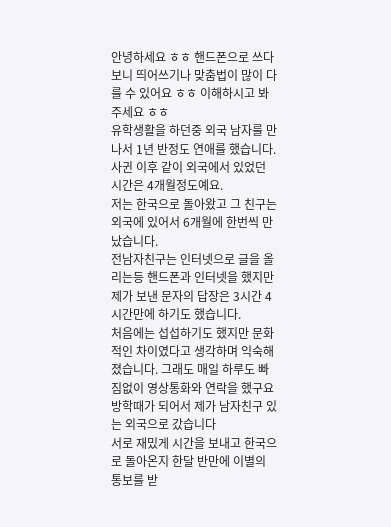안녕하세요 ㅎㅎ 핸드폰으로 쓰다보니 띄어쓰기나 맞춤법이 많이 다를 수 있어요 ㅎㅎ 이해하시고 봐주세요 ㅎㅎ
유학생활을 하던중 외국 남자를 만나서 1년 반정도 연애를 했습니다.
사귄 이후 같이 외국에서 있었던 시간은 4개월정도예요.
저는 한국으로 돌아왔고 그 친구는 외국에 있어서 6개월에 한번씩 만났습니다.
전남자친구는 인터넷으로 글을 올리는등 핸드폰과 인터넷을 했지만 제가 보낸 문자의 답장은 3시간 4시간만에 하기도 했습니다.
처음에는 섭섭하기도 했지만 문화적인 차이였다고 생각하며 익숙해졌습니다. 그래도 매일 하루도 빠짐없이 영상통화와 연락을 했구요
방학때가 되어서 제가 남자친구 있는 외국으로 갔습니다
서로 재밌게 시간을 보내고 한국으로 돌아온지 한달 반만에 이별의 통보를 받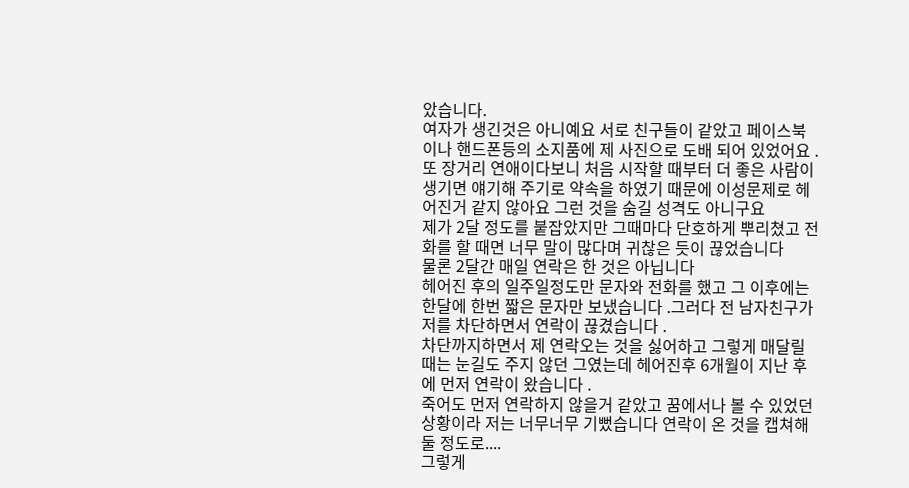았습니다.
여자가 생긴것은 아니예요 서로 친구들이 같았고 페이스북이나 핸드폰등의 소지품에 제 사진으로 도배 되어 있었어요 . 또 장거리 연애이다보니 처음 시작할 때부터 더 좋은 사람이 생기면 얘기해 주기로 약속을 하였기 때문에 이성문제로 헤어진거 같지 않아요 그런 것을 숨길 성격도 아니구요
제가 2달 정도를 붙잡았지만 그때마다 단호하게 뿌리쳤고 전화를 할 때면 너무 말이 많다며 귀찮은 듯이 끊었습니다
물론 2달간 매일 연락은 한 것은 아닙니다
헤어진 후의 일주일정도만 문자와 전화를 했고 그 이후에는 한달에 한번 짧은 문자만 보냈습니다 .그러다 전 남자친구가 저를 차단하면서 연락이 끊겼습니다 .
차단까지하면서 제 연락오는 것을 싫어하고 그렇게 매달릴때는 눈길도 주지 않던 그였는데 헤어진후 6개월이 지난 후에 먼저 연락이 왔습니다 .
죽어도 먼저 연락하지 않을거 같았고 꿈에서나 볼 수 있었던 상황이라 저는 너무너무 기뻤습니다 연락이 온 것을 캡쳐해둘 정도로....
그렇게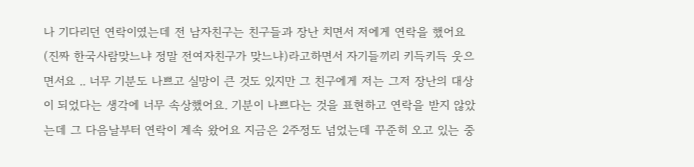나 기다리던 연락이였는데 전 남자친구는 친구들과 장난 치면서 저에게 연락을 했어요 (진짜 한국사람맞느냐 정말 전여자친구가 맞느냐)라고하면서 자기들끼리 키득키득 웃으면서요 .. 너무 기분도 나쁘고 실망이 큰 것도 있지만 그 친구에게 저는 그저 장난의 대상이 되었다는 생각에 너무 속상했어요. 기분이 나쁘다는 것을 표현하고 연락을 받지 않았는데 그 다음날부터 연락이 계속 왔어요 지금은 2주정도 넘었는데 꾸준히 오고 있는 중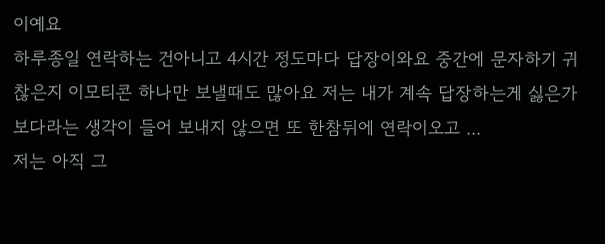이예요
하루종일 연락하는 건아니고 4시간 정도마다 답장이와요 중간에 문자하기 귀찮은지 이모티콘 하나만 보낼때도 많아요 저는 내가 계속 답장하는게 싫은가보다라는 생각이 들어 보내지 않으면 또 한참뒤에 연락이오고 ...
저는 아직 그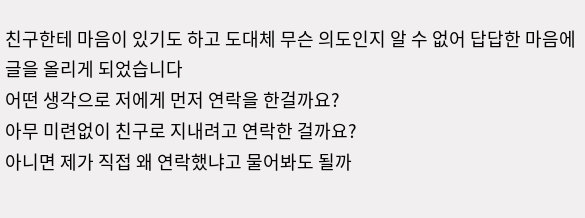친구한테 마음이 있기도 하고 도대체 무슨 의도인지 알 수 없어 답답한 마음에 글을 올리게 되었습니다
어떤 생각으로 저에게 먼저 연락을 한걸까요?
아무 미련없이 친구로 지내려고 연락한 걸까요?
아니면 제가 직접 왜 연락했냐고 물어봐도 될까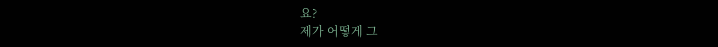요?
제가 어떻게 그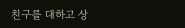친구를 대하고 상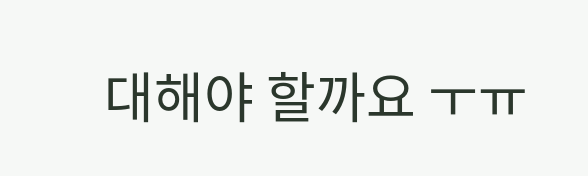대해야 할까요 ㅜㅠ